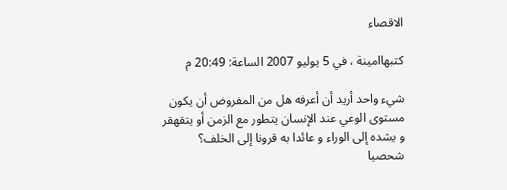الاقصاء

كتبهاامينة ، في 5 يوليو 2007 الساعة: 20:49 م

شيء واحد أريد أن أعرفه هل من المفروض أن يكون مستوى الوعي عند الإنسان يتطور مع الزمن أو يتقهقر و يشده إلى الوراء و عائدا به قرونا إلى الخلف؟  شحصيا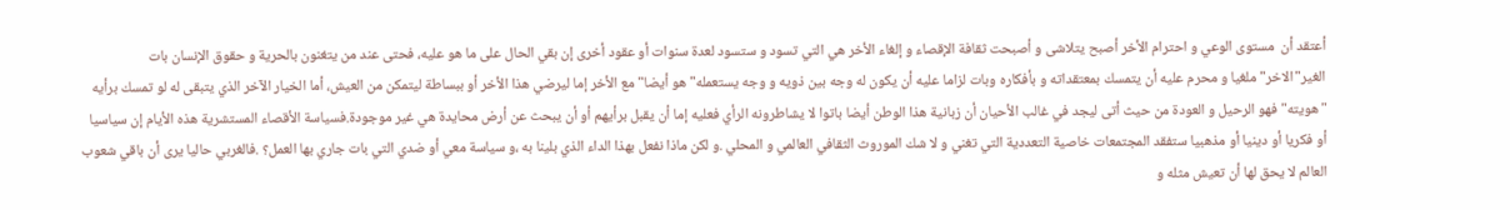أعتقد أن  مستوى الوعي و احترام الأخر أصبح يتلاشى و أصبحت ثقافة الإقصاء و إلغاء الأخر هي التي تسود و ستسود لعدة سنوات أو عقود أخرى إن بقي الحال على ما هو عليه، فحتى عند من يتغنون بالحرية و حقوق الإنسان بات الغير"الاخر" ملغيا و محرم عليه أن يتمسك بمعتقداته و بأفكاره وبات لزاما عليه أن يكون له وجه بين ذويه و وجه يستعمله" هو أيضا" مع الأخر إما ليرضي هذا الأخر أو ببساطة ليتمكن من العيش، أما الخيار الآخر الذي يتبقى له لو تمسك برأيه "هويته" فهو الرحيل و العودة من حيث أتى ليجد في غالب الأحيان أن زبانية هذا الوطن أيضا باتوا لا يشاطرونه الرأي فعليه إما أن يقبل برأيهم أو أن يبحث عن أرض محايدة هي غير موجودة.فسياسة الأقصاء المستشرية هذه الأيام إن سياسيا أو فكريا أو دينيا أو مذهبيا ستفقد المجتمعات خاصية التعددية التي تغني و لا شك الموروث الثقافي العالمي و المحلي .و لكن ماذا نفعل بهذا الداء الذي بلينا به ،و سياسة معي أو ضدي التي بات جاري بها العمل؟ .فالغربي حاليا يرى أن باقي شعوب العالم لا يحق لها أن تعيش مثله و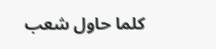كلما حاول شعب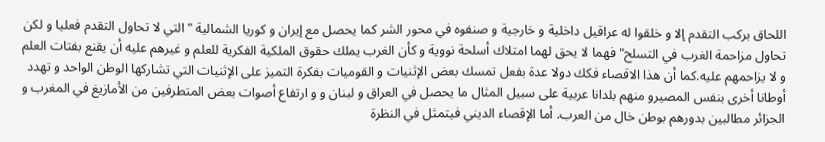اللحاق بركب التقدم إلا و خلقوا له عراقيل داخلية و خارجية و صنفوه في محور الشر كما يحصل مع إيران و كوريا الشمالية "التي لا تحاول التقدم فعليا و لكن تحاول مزاحمة الغرب في التسلح" فهما لا يحق لهما امتلاك أسلحة نووية و كأن الغرب يملك حقوق الملكية الفكرية للعلم و غيرهم عليه أن يقنع بفتات العلم و لا يزاحمهم عليه.كما أن هذا الاقصاء فكك دولا عدة بفعل تمسك بعض الإثنيات و القوميات بفكرة التميز على الإثنيات التي تشاركها الوطن الواحد و تهدد أوطانا أخرى بنفس المصيرو منهم بلدانا عربية على سبيل المثال ما يحصل في العراق و لبنان و و ارتفاع أصوات بعض المتطرفين من الأمازيغ في المغرب و الجزائر مطالبين بدورهم بوطن خال من العرب. أما الإقصاء الديني فيتمثل في النظرة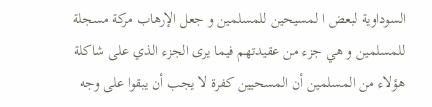السوداوية لبعض ا لمسيحين للمسلمين و جعل الإرهاب مركة مسجلة للمسلمين و هي جزء من عقيدتهم فيما يرى الجزء الذي على شاكلة هؤلاء من المسلمين أن المسحيين كفرة لا يجب أن يبقوا على وجه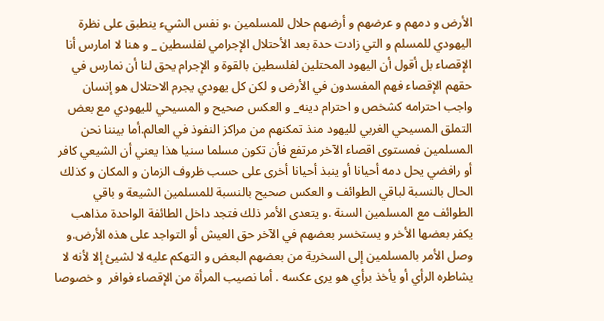الأرض و دمهم و عرضهم و أرضهم حلال للمسلمين ،و نفس الشيء ينطبق على نظرة اليهودي للمسلم و التي زادت حدة بعد الأحتلال الإجرامي لفلسطين _ و هنا لا امارس أنا الإقصاء بل أقول أن اليهود المحتلين لفلسطين بالقوة و الإجرام يحق لنا أن نمارس في حقهم الإقصاء فهم المفسدون في الأرض و لكن كل يهودي يجرم الاحتلال هو إنسان واجب احترامه كشخص و احترام دينه_ و العكس صحيح و المسيحي لليهودي مع بعض التملق المسيحي الغربي لليهود منذ تمكنهم من مراكز النفوذ في العالم.أما بيننا نحن المسلمين فمستوى اقصاء الآخر مرتفع فأن تكون مسلما سنيا هذا يعني أن الشيعي كافر أو رافضي يحل دمه أحيانا أو ينبذ أحيانا أخرى على حسب ظروف الزمان و المكان و كذلك الحال بالنسبة لباقي الطوائف و العكس صحيح بالنسبة للمسلمين الشيعة و باقي الطوائف مع المسلمين السنة .و يتعدى الأمر ذلك فتجد داخل الطائفة الواحدة مذاهب يكفر بعضها الأخر و يستخسر بعضهم في الآخر حق العيش أو التواجد على هذه الأرض.و وصل الأمر بالمسلمين إلى السخرية من بعضهم البعض و التهكم عليه لا لشيئ إلا لأنه لا يشاطره الرأي أو يأخذ برأي هو يرى عكسه . أما نصيب المرأة من الإقصاء فوافر  و خصوصا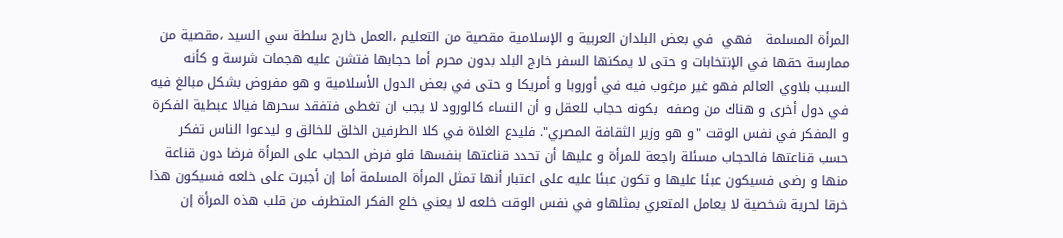المرأة المسلمة   فهي  في بعض البلدان العربية و الإسلامية مقصية من التعليم ،العمل خارج سلطة سي السيد ،مقصية من ممارسة حقها في الإنتخابات و حتى لا يمكنها السفر خارج البلد بدون محرم أما حجابها فتشن عليه هجمات شرسة و كأنه السبب بلاوي العالم فهو غير مرغوب فيه في أوروبا و أمريكا و حتى في بعض الدول الأسلامية و هو مفروض بشكل مبالغ فيه في دول أخرى و هناك من وصفه  بكونه حجاب للعقل و أن النساء كالورود لا يجب ان تغطى فتفقد سحرها فيالا عبطية الفكرة و المفكر في نفس الوقت "و هو وزير الثقافة المصري". فليدع الغلاة في كلا الطرفين الخلق للخالق و ليدعوا الناس تفكر حسب قناعتها فالحجاب مسئلة راجعة للمرأة و عليها أن تحدد قناعتها بنفسها فلو فرض الحجاب على المرأة فرضا دون قناعة منها و رضى فسيكون عبئا عليها و تكون عبئا عليه على اعتبار أنها تمثل المرأة المسلمة أما إن أجبرت على خلعه فسيكون هذا خرقا لحرية شخصية لا يعامل المتعري بمثلهاو في نفس الوقت خلعه لا يعني خلع الفكر المتطرف من قلب هذه المرأة إن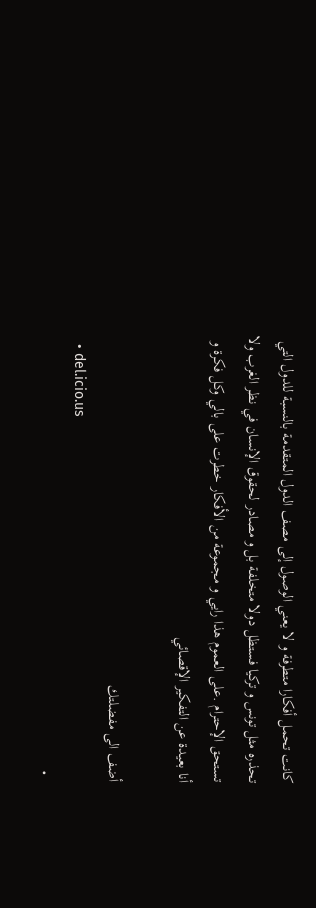كانت تحمل أفكارا متطرفة و لا يعني الوصول إلى مصف الدول المتقدمة بالنسبة للدول التي تحذره مثل تونس و تركيا فستظل دولا متخلفة بل و مصادر لحقوق الإنسان في نظر الغرب ولا تستحق الإحترام .على العموم هذا رايي و مجموعة من الأفكار خطرت على بالي وكل فكرة و أنا بعيدة عن التفكير الإقصائي

أضف الى مفضلتك
  • del.icio.us
  •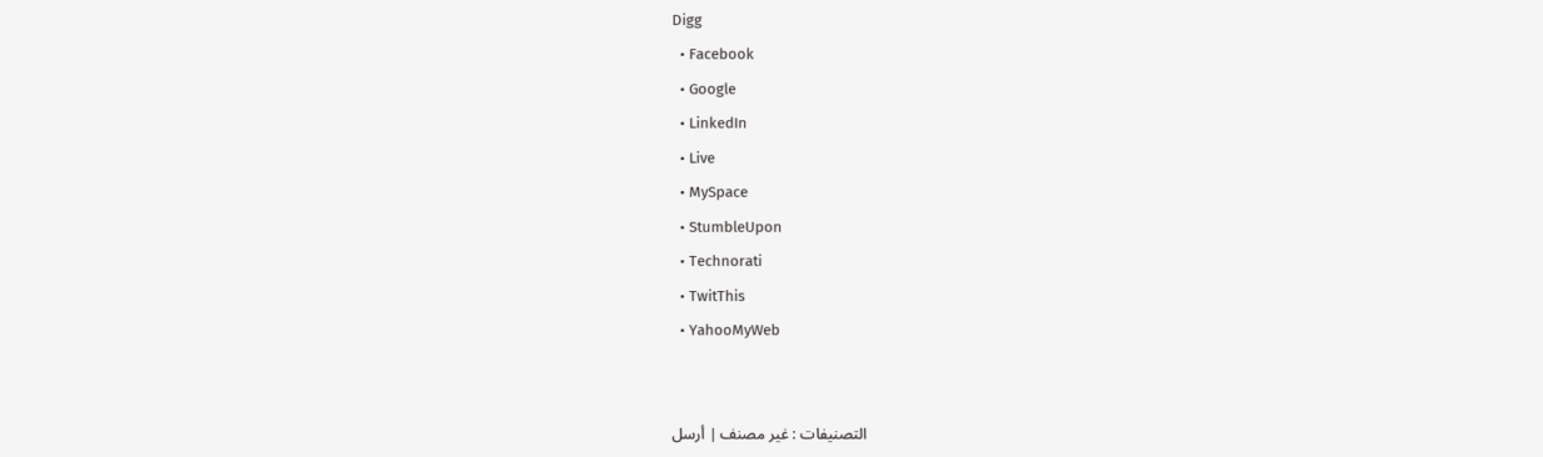Digg
  • Facebook
  • Google
  • LinkedIn
  • Live
  • MySpace
  • StumbleUpon
  • Technorati
  • TwitThis
  • YahooMyWeb


التصنيفات : غير مصنف | أرسل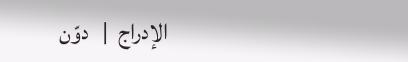الإدراج  |   دوّن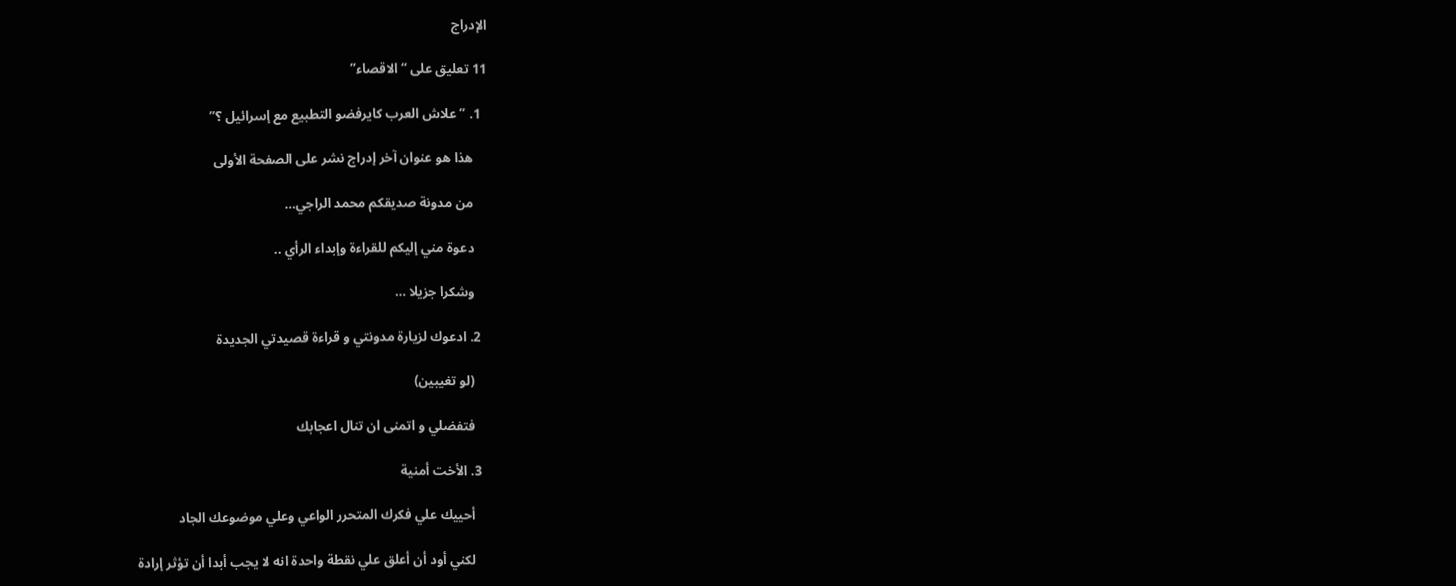الإدراج

11 تعليق على “الاقصاء”

  1. ” علاش العرب كايرفضو التطبيع مع إسرائيل ؟”

    هذا هو عنوان آخر إدراج نشر على الصفحة الأولى

    من مدونة صديقكم محمد الراجي…

    دعوة مني إليكم للقراءة وإبداء الرأي ..

    وشكرا جزيلا …

  2. ادعوك لزيارة مدونتي و قراءة قصيدتي الجديدة

    (لو تغيبين)

    فتفضلي و اتمنى ان تنال اعجابك

  3. الأخت أمنية

    أحييك علي فكرك المتحرر الواعي وعلي موضوعك الجاد

    لكني أود أن أعلق علي نقطة واحدة انه لا يجب أبدا أن تؤثر إرادة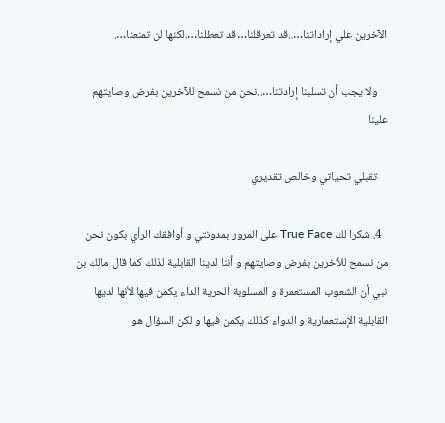الآخرين علي إراداتنا…..قد تعرقلنا…قد تعطلنا….لكنها لن تمنعنا….

    ولا يجب أن تسلبنا إرادتنا…..نحن من نسمح للآخرين بفرض وصايتهم علينا

    تقبلي تحياتي وخالص تقديري

  4. شكرا لك True Face على المرور بمدونتي و أوافقك الرأي بكون نحن من نسمح للأخرين بفرض وصايتهم و أننا لدينا القابلية لذلك كما قال مالك بن نبي أن الشعوب المستعمرة و المسلوبة الحرية الداء يكمن فيها لأنها لديها القابلية الإستعمارية و الدواء كذلك يكمن فيها و لكن السؤال هو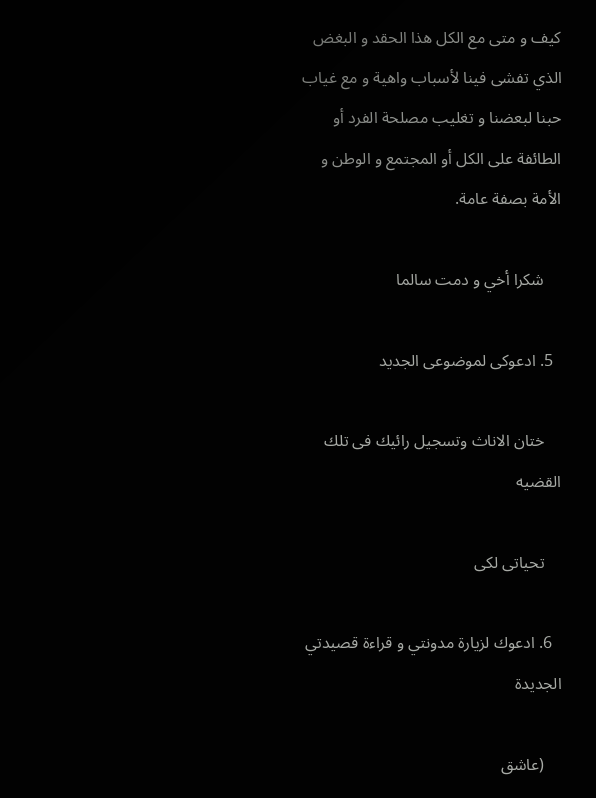كيف و متى مع الكل هذا الحقد و البغض الذي تفشى فينا لأسباب واهية و مع غياب حبنا لبعضنا و تغليب مصلحة الفرد أو الطائفة على الكل أو المجتمع و الوطن و الأمة بصفة عامة.

    شكرا أخي و دمت سالما

  5. ادعوكى لموضوعى الجديد

    ختان الاناث وتسجيل رائيك فى تلك القضيه

    تحياتى لكى

  6. ادعوك لزيارة مدونتي و قراءة قصيدتي الجديدة

    (عاشق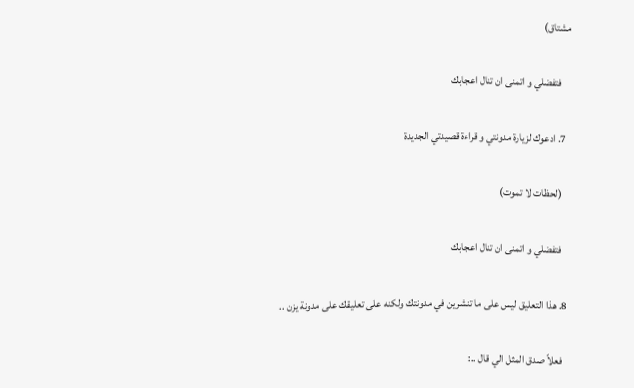مشتاق)

    فتفضلي و اتمنى ان تنال اعجابك

  7. ادعوك لزيارة مدونتي و قراءة قصيدتي الجديدة

    (لحظات لا تموت)

    فتفضلي و اتمنى ان تنال اعجابك

  8. هذا التعليق ليس على ما تنشرين في مدونتك ولكنه على تعليقك على مدونة يزن ..

    فعلاً صدق المثل الي قال ..: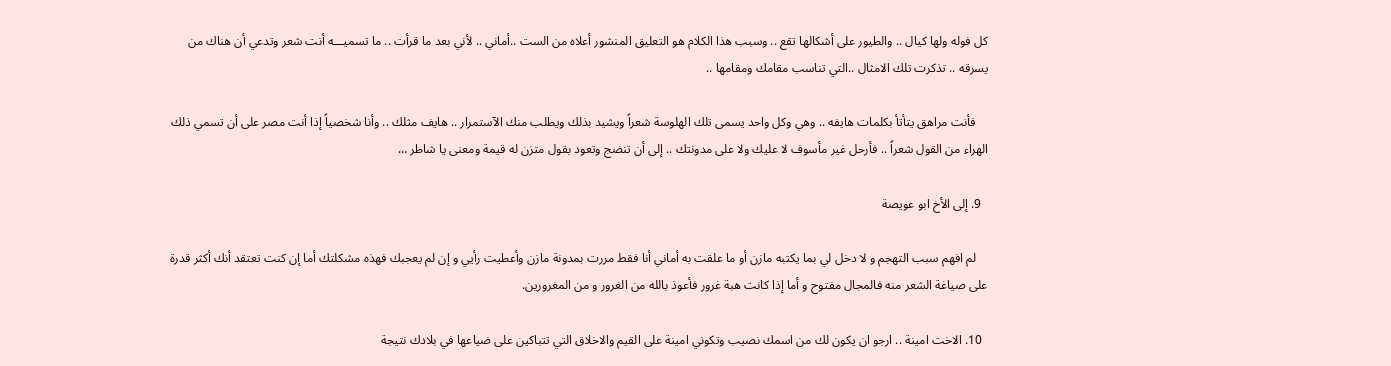كل فوله ولها كيال .. والطيور على أشكالها تقع .. وسبب هذا الكلام هو التعليق المنشور أعلاه من الست ..أماني .. لأني بعد ما قرأت .. ما تسميـــه أنت شعر وتدعي أن هناك من يسرقه .. تذكرت تلك الامثال ..التي تناسب مقامك ومقامها ..

    فأنت مراهق يتأتأ بكلمات هايفه .. وهي وكل واحد يسمى تلك الهلوسة شعراً ويشيد بذلك ويطلب منك الآستمرار .. هايف مثلك .. وأنا شخصياً إذا أنت مصر على أن تسمي ذلك الهراء من القول شعراً .. فأرحل غير مأسوف لا عليك ولا على مدونتك .. إلى أن تنضج وتعود بقول متزن له قيمة ومعنى يا شاطر …

  9. إلى الأخ ابو عويصة

    لم افهم سبب التهجم و لا دخل لي بما يكتبه مازن أو ما علقت به أماني أنا فقط مررت بمدونة مازن وأعطيت رأيي و إن لم يعجبك فهذه مشكلتك أما إن كنت تعتقد أنك أكثر قدرة على صياغة الشعر منه فالمجال مفتوح و أما إذا كانت هبة غرور فأعوذ بالله من الغرور و من المغرورين.

  10. الاخت امينة .. ارجو ان يكون لك من اسمك نصيب وتكوني امينة على القيم والاخلاق التي تتباكين على ضياعها في بلادك نتيجة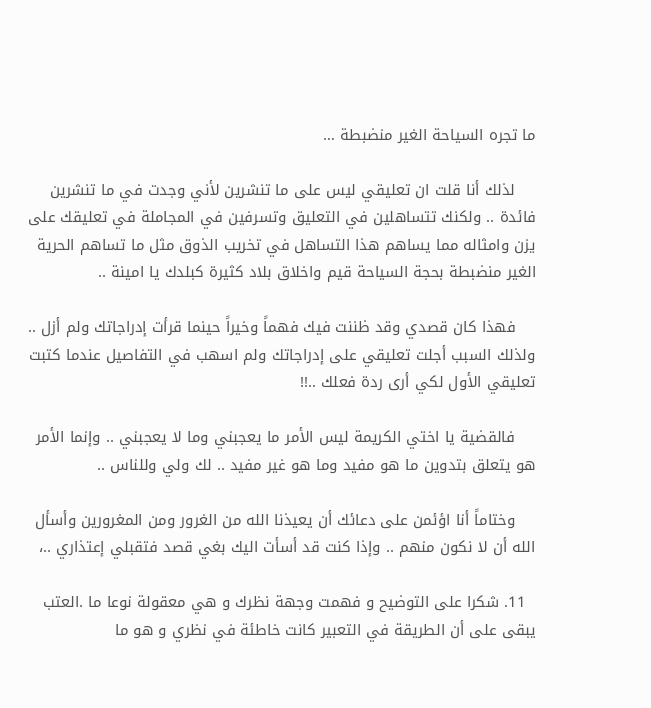ما تجره السياحة الغير منضبطة …

    لذلك أنا قلت ان تعليقي ليس على ما تنشرين لأني وجدت في ما تنشرين فائدة .. ولكنك تتساهلين في التعليق وتسرفين في المجاملة في تعليقك على يزن وامثاله مما يساهم هذا التساهل في تخريب الذوق مثل ما تساهم الحرية الغير منضبطة بحجة السياحة قيم واخلاق بلاد كثيرة كبلدك يا امينة ..

    فهذا كان قصدي وقد ظننت فيك فهماً وخيراً حينما قرأت إدراجاتك ولم أزل .. ولذلك السبب أجلت تعليقي على إدراجاتك ولم اسهب في التفاصيل عندما كتبت تعليقي الأول لكي أرى ردة فعلك ..!!

    فالقضية يا اختي الكريمة ليس الأمر ما يعجبني وما لا يعجبني .. وإنما الأمر هو يتعلق بتدوين ما هو مفيد وما هو غير مفيد .. لك ولي وللناس ..

    وختاماً أنا اؤئمن على دعائك أن يعيذنا الله من الغرور ومن المغرورين وأسأل الله أن لا نكون منهم .. وإذا كنت قد أسأت اليك بغي قصد فتقبلي إعتذاري ..،

  11. شكرا على التوضيح و فهمت وجهة نظرك و هي معقولة نوعا ما .العتب يبقى على أن الطريقة في التعبير كانت خاطئة في نظري و هو ما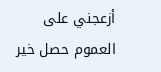أزعجني على العموم حصل خير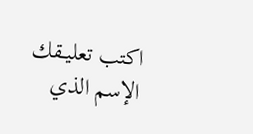اكتب تعليــقك
الإسم الذي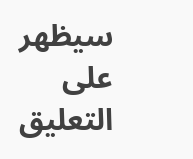سيظهر على التعليق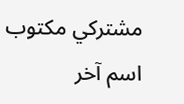مشتركي مكتوب
اسم آخر